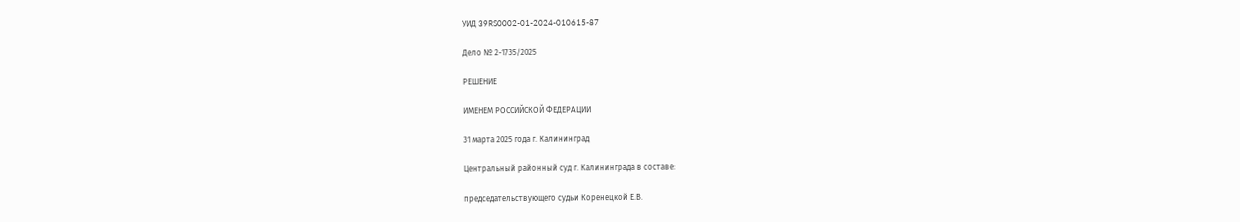УИД 39RS0002-01-2024-010615-87

Дело № 2-1735/2025

РЕШЕНИЕ

ИМЕНЕМ РОССИЙСКОЙ ФЕДЕРАЦИИ

31 марта 2025 года г. Калининград

Центральный районный суд г. Калининграда в составе:

председательствующего судьи Коренецкой Е.В.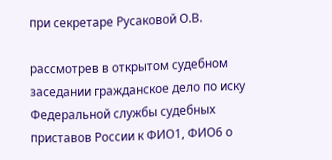при секретаре Русаковой О.В.

рассмотрев в открытом судебном заседании гражданское дело по иску Федеральной службы судебных приставов России к ФИО1, ФИО6 о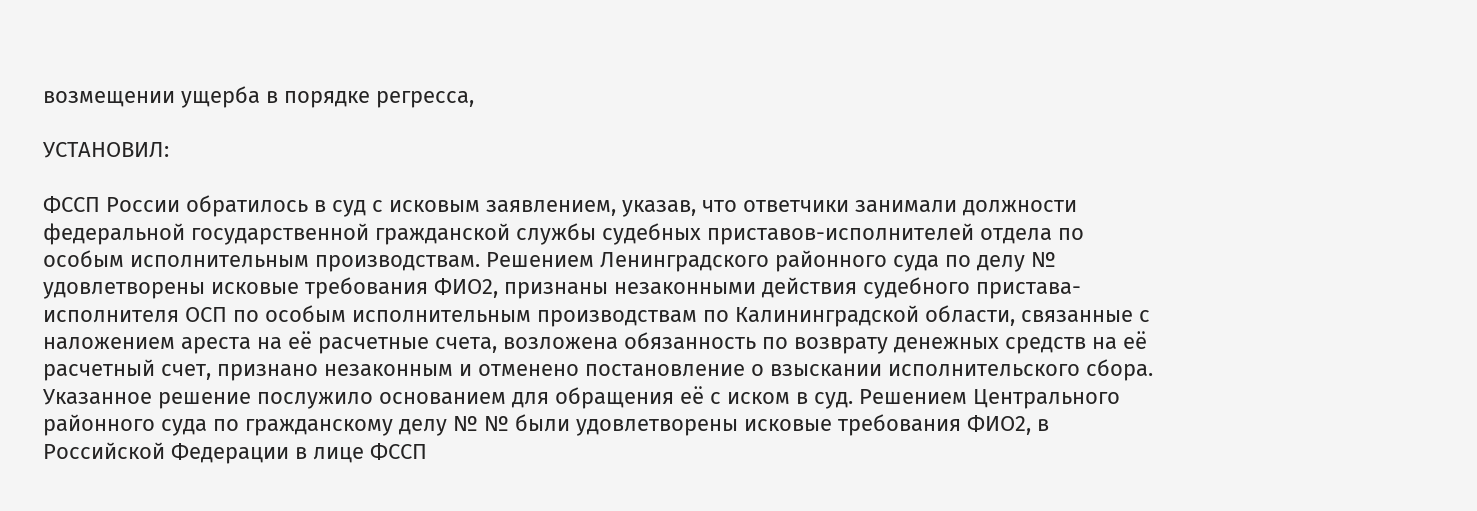возмещении ущерба в порядке регресса,

УСТАНОВИЛ:

ФССП России обратилось в суд с исковым заявлением, указав, что ответчики занимали должности федеральной государственной гражданской службы судебных приставов-исполнителей отдела по особым исполнительным производствам. Решением Ленинградского районного суда по делу № удовлетворены исковые требования ФИО2, признаны незаконными действия судебного пристава-исполнителя ОСП по особым исполнительным производствам по Калининградской области, связанные с наложением ареста на её расчетные счета, возложена обязанность по возврату денежных средств на её расчетный счет, признано незаконным и отменено постановление о взыскании исполнительского сбора. Указанное решение послужило основанием для обращения её с иском в суд. Решением Центрального районного суда по гражданскому делу № № были удовлетворены исковые требования ФИО2, в Российской Федерации в лице ФССП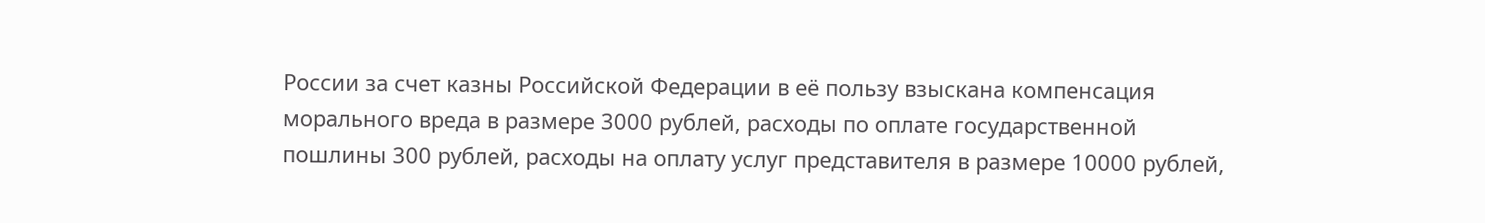России за счет казны Российской Федерации в её пользу взыскана компенсация морального вреда в размере 3000 рублей, расходы по оплате государственной пошлины 300 рублей, расходы на оплату услуг представителя в размере 10000 рублей,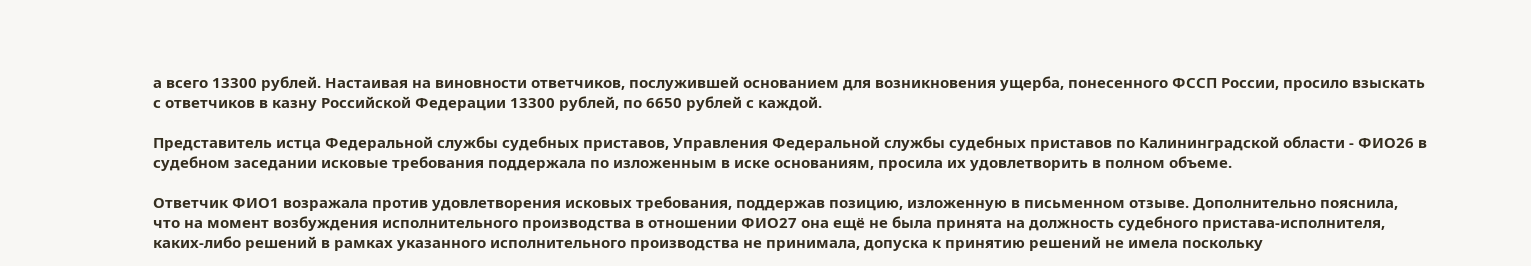а всего 13300 рублей. Настаивая на виновности ответчиков, послужившей основанием для возникновения ущерба, понесенного ФССП России, просило взыскать с ответчиков в казну Российской Федерации 13300 рублей, по 6650 рублей с каждой.

Представитель истца Федеральной службы судебных приставов, Управления Федеральной службы судебных приставов по Калининградской области - ФИО26 в судебном заседании исковые требования поддержала по изложенным в иске основаниям, просила их удовлетворить в полном объеме.

Ответчик ФИО1 возражала против удовлетворения исковых требования, поддержав позицию, изложенную в письменном отзыве. Дополнительно пояснила, что на момент возбуждения исполнительного производства в отношении ФИО27 она ещё не была принята на должность судебного пристава-исполнителя, каких-либо решений в рамках указанного исполнительного производства не принимала, допуска к принятию решений не имела поскольку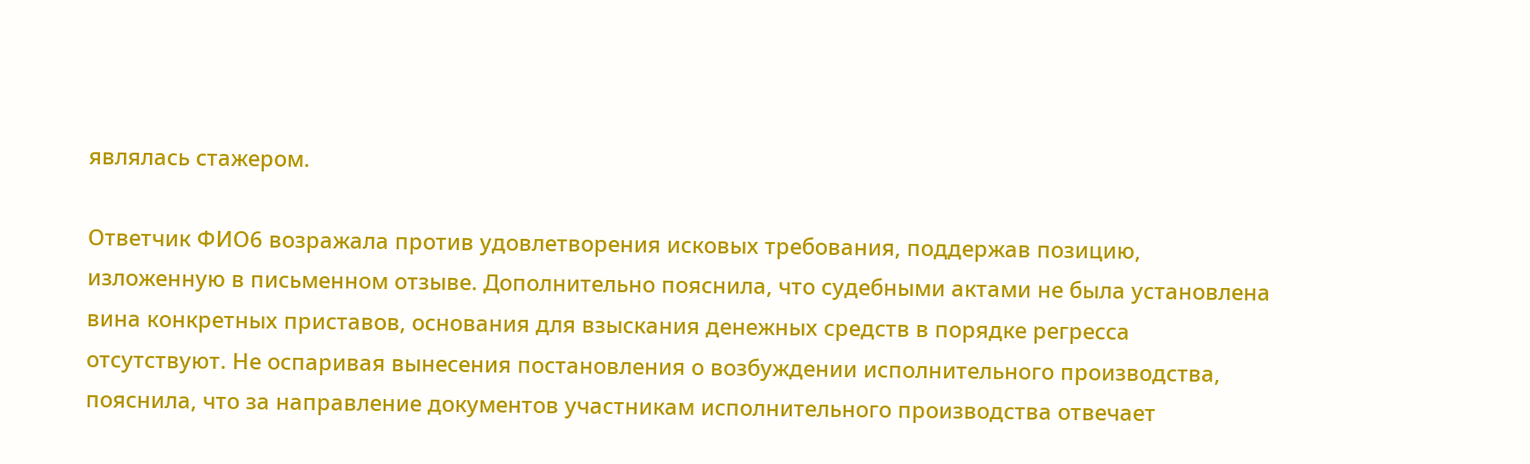являлась стажером.

Ответчик ФИО6 возражала против удовлетворения исковых требования, поддержав позицию, изложенную в письменном отзыве. Дополнительно пояснила, что судебными актами не была установлена вина конкретных приставов, основания для взыскания денежных средств в порядке регресса отсутствуют. Не оспаривая вынесения постановления о возбуждении исполнительного производства, пояснила, что за направление документов участникам исполнительного производства отвечает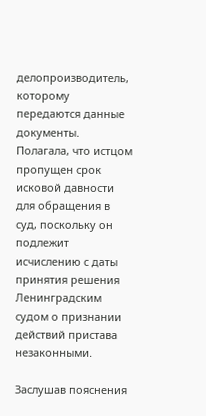делопроизводитель, которому передаются данные документы. Полагала, что истцом пропущен срок исковой давности для обращения в суд, поскольку он подлежит исчислению с даты принятия решения Ленинградским судом о признании действий пристава незаконными.

Заслушав пояснения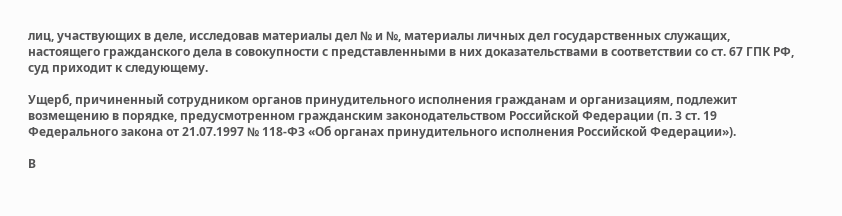лиц, участвующих в деле, исследовав материалы дел № и №, материалы личных дел государственных служащих, настоящего гражданского дела в совокупности с представленными в них доказательствами в соответствии со ст. 67 ГПК РФ, суд приходит к следующему.

Ущерб, причиненный сотрудником органов принудительного исполнения гражданам и организациям, подлежит возмещению в порядке, предусмотренном гражданским законодательством Российской Федерации (п. 3 ст. 19 Федерального закона от 21.07.1997 № 118-ФЗ «Об органах принудительного исполнения Российской Федерации»).

В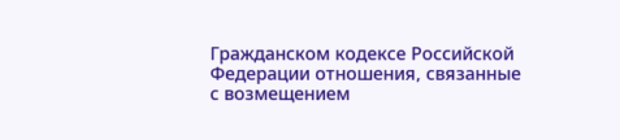Гражданском кодексе Российской Федерации отношения, связанные с возмещением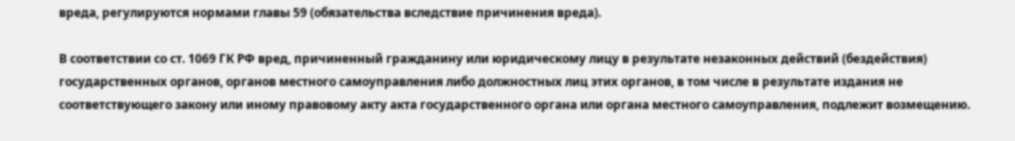вреда, регулируются нормами главы 59 (обязательства вследствие причинения вреда).

В соответствии со ст. 1069 ГК РФ вред, причиненный гражданину или юридическому лицу в результате незаконных действий (бездействия) государственных органов, органов местного самоуправления либо должностных лиц этих органов, в том числе в результате издания не соответствующего закону или иному правовому акту акта государственного органа или органа местного самоуправления, подлежит возмещению.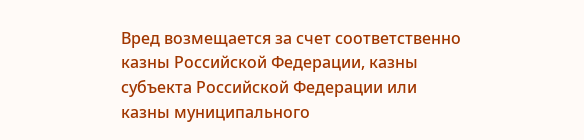Вред возмещается за счет соответственно казны Российской Федерации, казны субъекта Российской Федерации или казны муниципального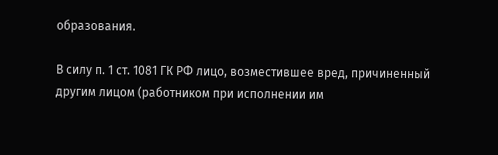образования.

В силу п. 1 ст. 1081 ГК РФ лицо, возместившее вред, причиненный другим лицом (работником при исполнении им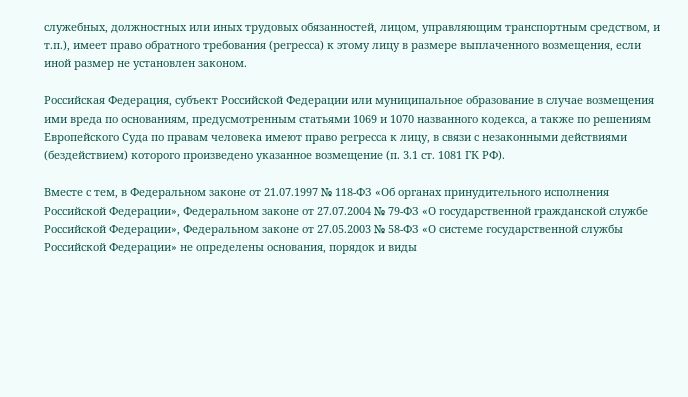служебных, должностных или иных трудовых обязанностей, лицом, управляющим транспортным средством, и т.п.), имеет право обратного требования (регресса) к этому лицу в размере выплаченного возмещения, если иной размер не установлен законом.

Российская Федерация, субъект Российской Федерации или муниципальное образование в случае возмещения ими вреда по основаниям, предусмотренным статьями 1069 и 1070 названного кодекса, а также по решениям Европейского Суда по правам человека имеют право регресса к лицу, в связи с незаконными действиями (бездействием) которого произведено указанное возмещение (п. 3.1 ст. 1081 ГК РФ).

Вместе с тем, в Федеральном законе от 21.07.1997 № 118-ФЗ «Об органах принудительного исполнения Российской Федерации», Федеральном законе от 27.07.2004 № 79-ФЗ «О государственной гражданской службе Российской Федерации», Федеральном законе от 27.05.2003 № 58-ФЗ «О системе государственной службы Российской Федерации» не определены основания, порядок и виды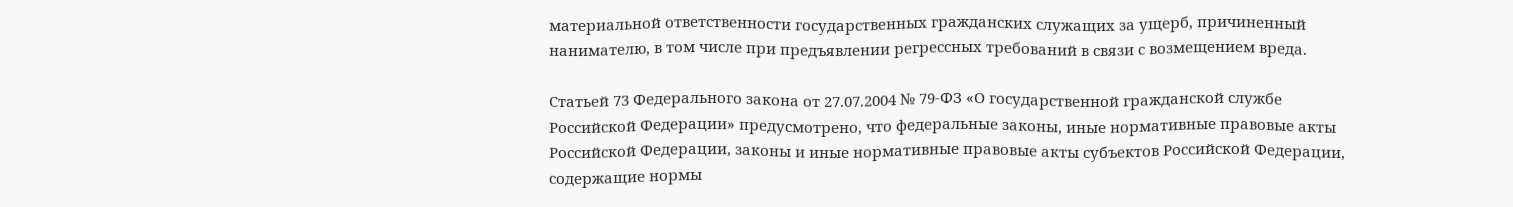материальной ответственности государственных гражданских служащих за ущерб, причиненный нанимателю, в том числе при предъявлении регрессных требований в связи с возмещением вреда.

Статьей 73 Федерального закона от 27.07.2004 № 79-ФЗ «О государственной гражданской службе Российской Федерации» предусмотрено, что федеральные законы, иные нормативные правовые акты Российской Федерации, законы и иные нормативные правовые акты субъектов Российской Федерации, содержащие нормы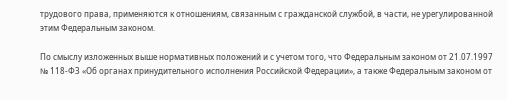трудового права, применяются к отношениям, связанным с гражданской службой, в части, не урегулированной этим Федеральным законом.

По смыслу изложенных выше нормативных положений и с учетом того, что Федеральным законом от 21.07.1997 № 118-ФЗ «Об органах принудительного исполнения Российской Федерации», а также Федеральным законом от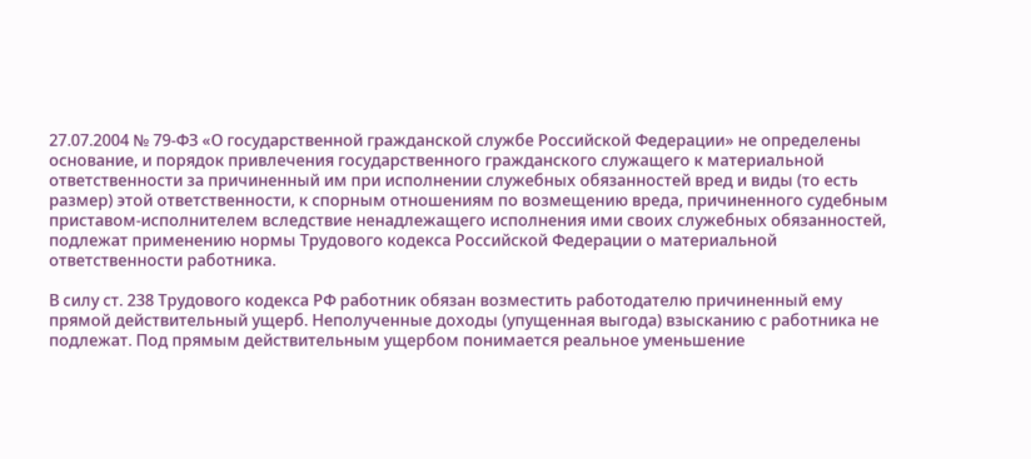27.07.2004 № 79-ФЗ «О государственной гражданской службе Российской Федерации» не определены основание, и порядок привлечения государственного гражданского служащего к материальной ответственности за причиненный им при исполнении служебных обязанностей вред и виды (то есть размер) этой ответственности, к спорным отношениям по возмещению вреда, причиненного судебным приставом-исполнителем вследствие ненадлежащего исполнения ими своих служебных обязанностей, подлежат применению нормы Трудового кодекса Российской Федерации о материальной ответственности работника.

В силу ст. 238 Трудового кодекса РФ работник обязан возместить работодателю причиненный ему прямой действительный ущерб. Неполученные доходы (упущенная выгода) взысканию с работника не подлежат. Под прямым действительным ущербом понимается реальное уменьшение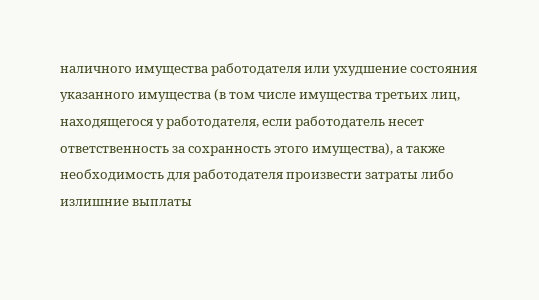наличного имущества работодателя или ухудшение состояния указанного имущества (в том числе имущества третьих лиц, находящегося у работодателя, если работодатель несет ответственность за сохранность этого имущества), а также необходимость для работодателя произвести затраты либо излишние выплаты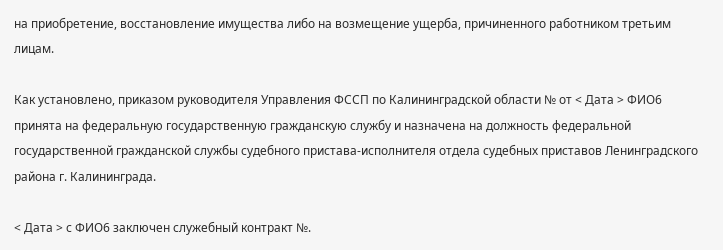на приобретение, восстановление имущества либо на возмещение ущерба, причиненного работником третьим лицам.

Как установлено, приказом руководителя Управления ФССП по Калининградской области № от < Дата > ФИО6 принята на федеральную государственную гражданскую службу и назначена на должность федеральной государственной гражданской службы судебного пристава-исполнителя отдела судебных приставов Ленинградского района г. Калининграда.

< Дата > с ФИО6 заключен служебный контракт №.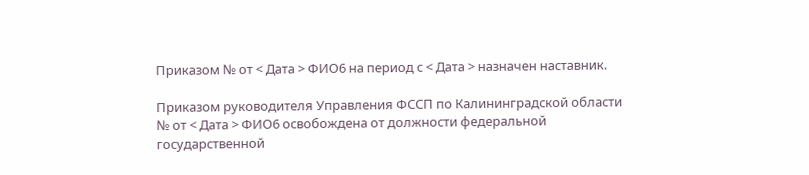Приказом № от < Дата > ФИО6 на период с < Дата > назначен наставник.

Приказом руководителя Управления ФССП по Калининградской области № от < Дата > ФИО6 освобождена от должности федеральной государственной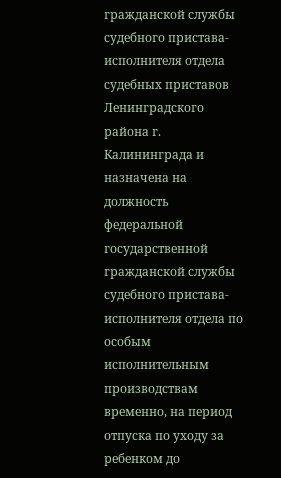гражданской службы судебного пристава-исполнителя отдела судебных приставов Ленинградского района г. Калининграда и назначена на должность федеральной государственной гражданской службы судебного пристава-исполнителя отдела по особым исполнительным производствам временно, на период отпуска по уходу за ребенком до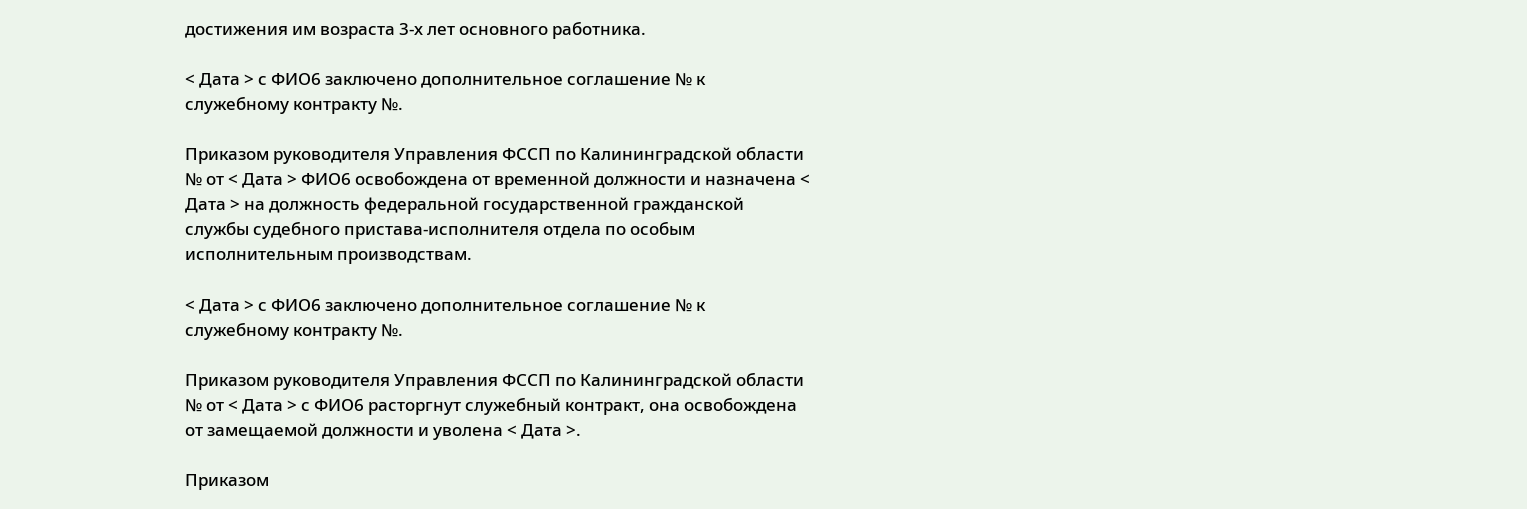достижения им возраста 3-х лет основного работника.

< Дата > с ФИО6 заключено дополнительное соглашение № к служебному контракту №.

Приказом руководителя Управления ФССП по Калининградской области № от < Дата > ФИО6 освобождена от временной должности и назначена < Дата > на должность федеральной государственной гражданской службы судебного пристава-исполнителя отдела по особым исполнительным производствам.

< Дата > с ФИО6 заключено дополнительное соглашение № к служебному контракту №.

Приказом руководителя Управления ФССП по Калининградской области № от < Дата > с ФИО6 расторгнут служебный контракт, она освобождена от замещаемой должности и уволена < Дата >.

Приказом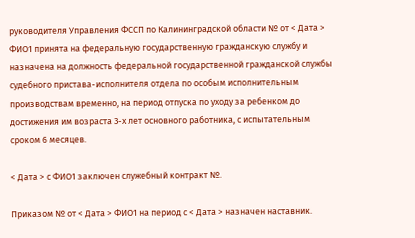руководителя Управления ФССП по Калининградской области № от < Дата > ФИО1 принята на федеральную государственную гражданскую службу и назначена на должность федеральной государственной гражданской службы судебного пристава-исполнителя отдела по особым исполнительным производствам временно, на период отпуска по уходу за ребенком до достижения им возраста 3-х лет основного работника, с испытательным сроком 6 месяцев.

< Дата > с ФИО1 заключен служебный контракт №.

Приказом № от < Дата > ФИО1 на период с < Дата > назначен наставник.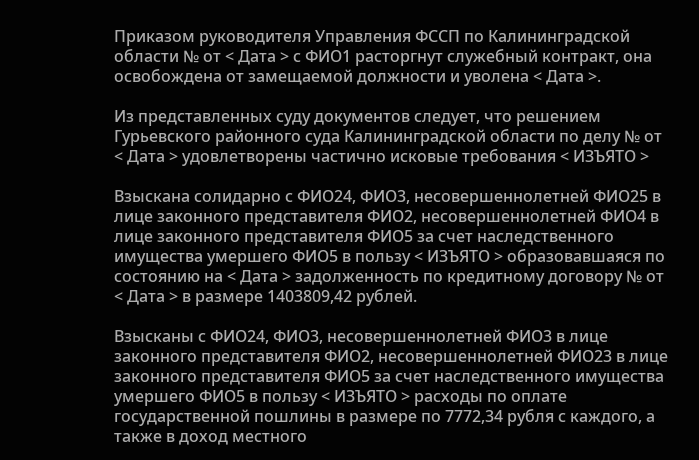Приказом руководителя Управления ФССП по Калининградской области № от < Дата > с ФИО1 расторгнут служебный контракт, она освобождена от замещаемой должности и уволена < Дата >.

Из представленных суду документов следует, что решением Гурьевского районного суда Калининградской области по делу № от < Дата > удовлетворены частично исковые требования < ИЗЪЯТО >

Взыскана солидарно с ФИО24, ФИО3, несовершеннолетней ФИО25 в лице законного представителя ФИО2, несовершеннолетней ФИО4 в лице законного представителя ФИО5 за счет наследственного имущества умершего ФИО5 в пользу < ИЗЪЯТО > образовавшаяся по состоянию на < Дата > задолженность по кредитному договору № от < Дата > в размере 1403809,42 рублей.

Взысканы с ФИО24, ФИО3, несовершеннолетней ФИО3 в лице законного представителя ФИО2, несовершеннолетней ФИО23 в лице законного представителя ФИО5 за счет наследственного имущества умершего ФИО5 в пользу < ИЗЪЯТО > расходы по оплате государственной пошлины в размере по 7772,34 рубля с каждого, а также в доход местного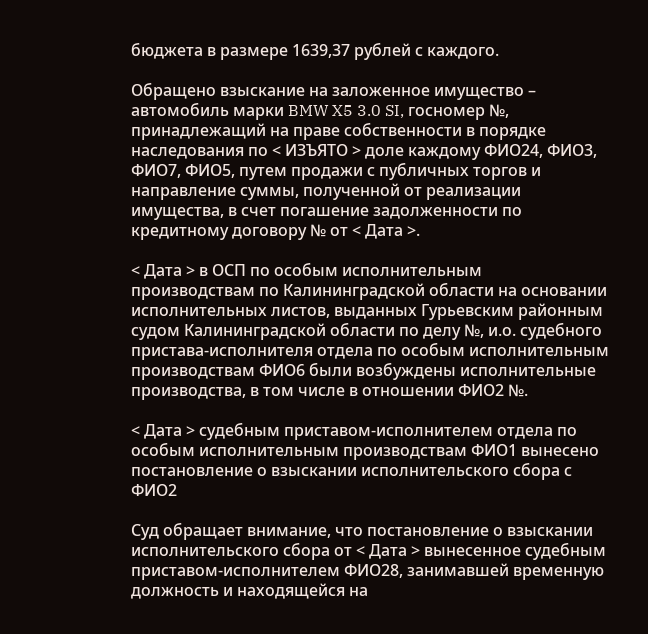бюджета в размере 1639,37 рублей с каждого.

Обращено взыскание на заложенное имущество – автомобиль марки BMW X5 3.0 SI, госномер №, принадлежащий на праве собственности в порядке наследования по < ИЗЪЯТО > доле каждому ФИО24, ФИО3, ФИО7, ФИО5, путем продажи с публичных торгов и направление суммы, полученной от реализации имущества, в счет погашение задолженности по кредитному договору № от < Дата >.

< Дата > в ОСП по особым исполнительным производствам по Калининградской области на основании исполнительных листов, выданных Гурьевским районным судом Калининградской области по делу №, и.о. судебного пристава-исполнителя отдела по особым исполнительным производствам ФИО6 были возбуждены исполнительные производства, в том числе в отношении ФИО2 №.

< Дата > судебным приставом-исполнителем отдела по особым исполнительным производствам ФИО1 вынесено постановление о взыскании исполнительского сбора с ФИО2

Суд обращает внимание, что постановление о взыскании исполнительского сбора от < Дата > вынесенное судебным приставом-исполнителем ФИО28, занимавшей временную должность и находящейся на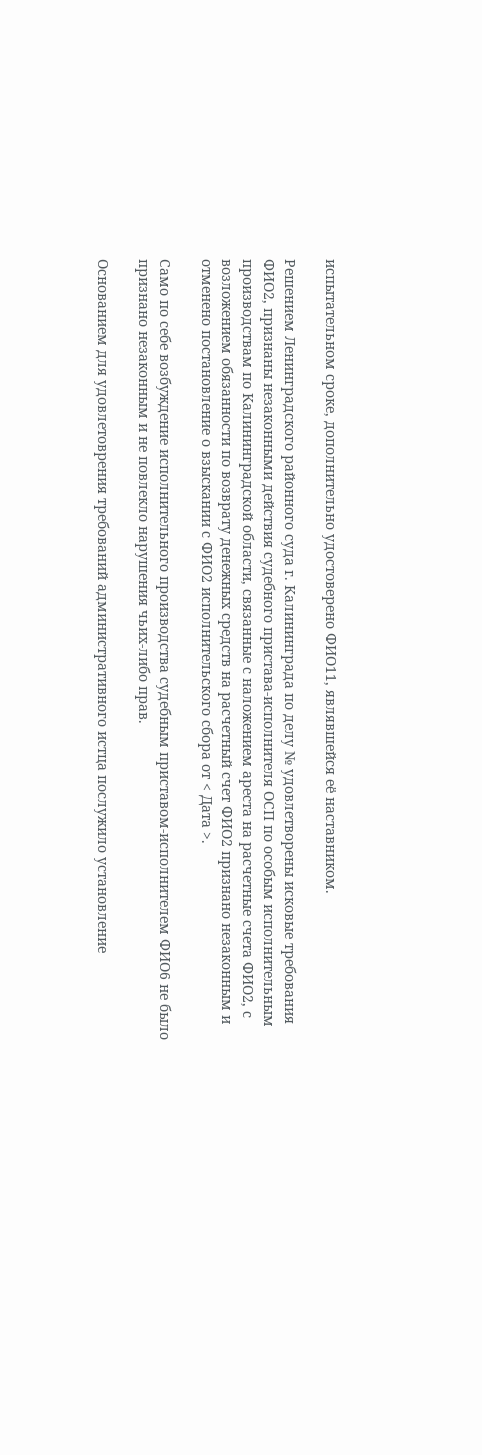испытательном сроке, дополнительно удостоверено ФИО11, являвшейся её наставником.

Решением Ленинградского районного суда г. Калининграда по делу № удовлетворены исковые требования ФИО2, признаны незаконными действия судебного пристава-исполнителя ОСП по особым исполнительным производствам по Калининградской области, связанные с наложением ареста на расчетные счета ФИО2, с возложением обязанности по возврату денежных средств на расчетный счет ФИО2 признано незаконным и отменено постановление о взыскании с ФИО2 исполнительского сбора от < Дата >.

Само по себе возбуждение исполнительного производства судебным приставом-исполнителем ФИО6 не было признано незаконным и не повлекло нарушения чьих-либо прав.

Основанием для удовлетоврения требований административного истца послужило установление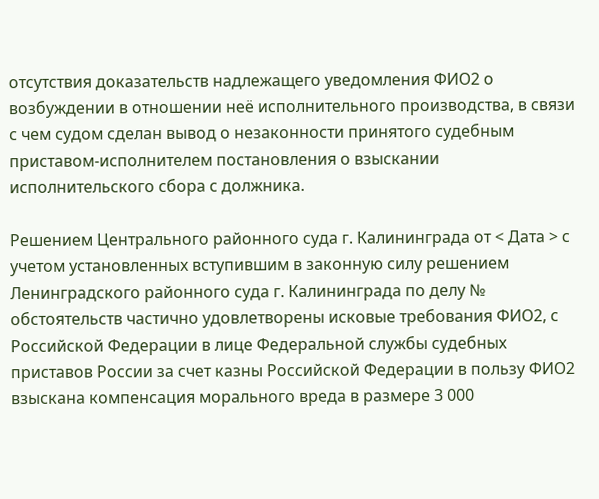отсутствия доказательств надлежащего уведомления ФИО2 о возбуждении в отношении неё исполнительного производства, в связи с чем судом сделан вывод о незаконности принятого судебным приставом-исполнителем постановления о взыскании исполнительского сбора с должника.

Решением Центрального районного суда г. Калининграда от < Дата > с учетом установленных вступившим в законную силу решением Ленинградского районного суда г. Калининграда по делу № обстоятельств частично удовлетворены исковые требования ФИО2, с Российской Федерации в лице Федеральной службы судебных приставов России за счет казны Российской Федерации в пользу ФИО2 взыскана компенсация морального вреда в размере 3 000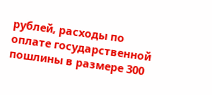рублей, расходы по оплате государственной пошлины в размере 300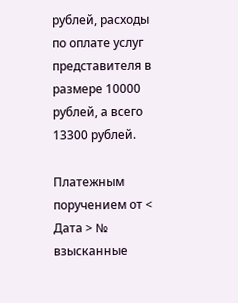рублей, расходы по оплате услуг представителя в размере 10000 рублей, а всего 13300 рублей.

Платежным поручением от < Дата > № взысканные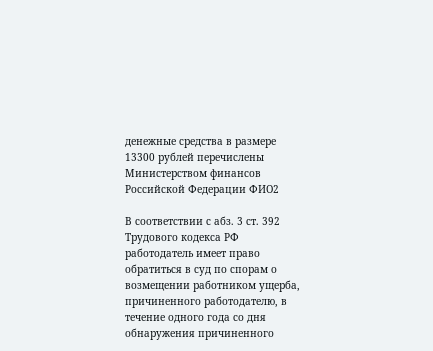денежные средства в размере 13300 рублей перечислены Министерством финансов Российской Федерации ФИО2

В соответствии с абз. 3 ст. 392 Трудового кодекса РФ работодатель имеет право обратиться в суд по спорам о возмещении работником ущерба, причиненного работодателю, в течение одного года со дня обнаружения причиненного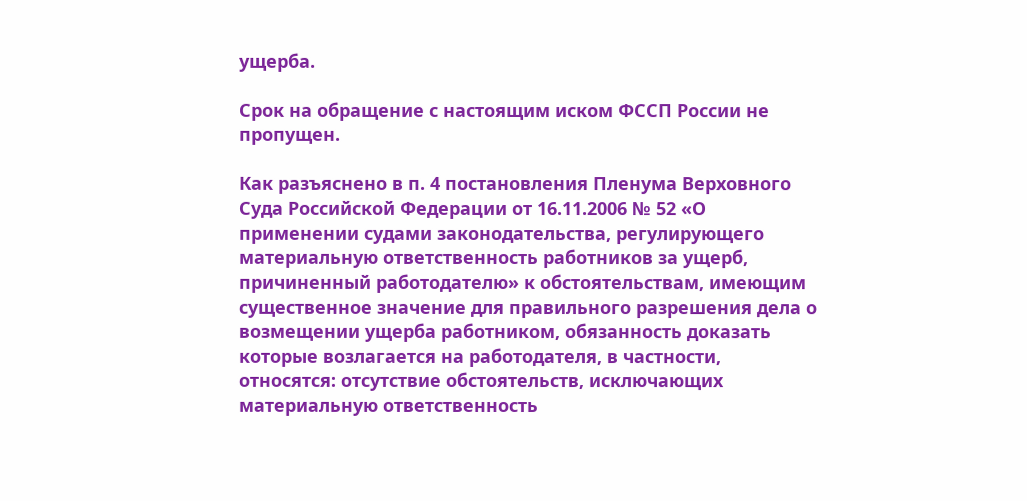ущерба.

Срок на обращение с настоящим иском ФССП России не пропущен.

Как разъяснено в п. 4 постановления Пленума Верховного Суда Российской Федерации от 16.11.2006 № 52 «О применении судами законодательства, регулирующего материальную ответственность работников за ущерб, причиненный работодателю» к обстоятельствам, имеющим существенное значение для правильного разрешения дела о возмещении ущерба работником, обязанность доказать которые возлагается на работодателя, в частности, относятся: отсутствие обстоятельств, исключающих материальную ответственность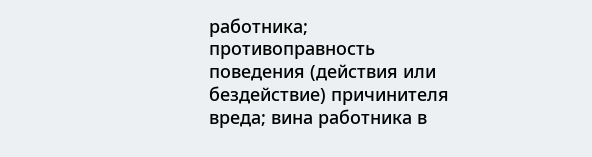работника; противоправность поведения (действия или бездействие) причинителя вреда; вина работника в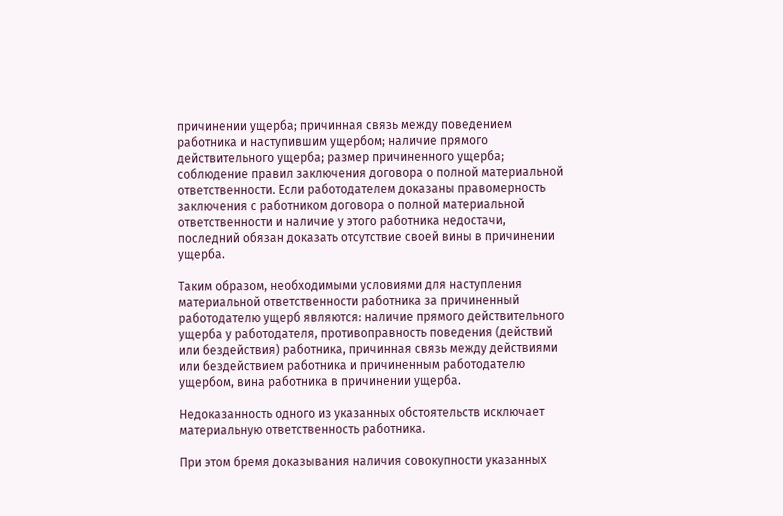причинении ущерба; причинная связь между поведением работника и наступившим ущербом; наличие прямого действительного ущерба; размер причиненного ущерба; соблюдение правил заключения договора о полной материальной ответственности. Если работодателем доказаны правомерность заключения с работником договора о полной материальной ответственности и наличие у этого работника недостачи, последний обязан доказать отсутствие своей вины в причинении ущерба.

Таким образом, необходимыми условиями для наступления материальной ответственности работника за причиненный работодателю ущерб являются: наличие прямого действительного ущерба у работодателя, противоправность поведения (действий или бездействия) работника, причинная связь между действиями или бездействием работника и причиненным работодателю ущербом, вина работника в причинении ущерба.

Недоказанность одного из указанных обстоятельств исключает материальную ответственность работника.

При этом бремя доказывания наличия совокупности указанных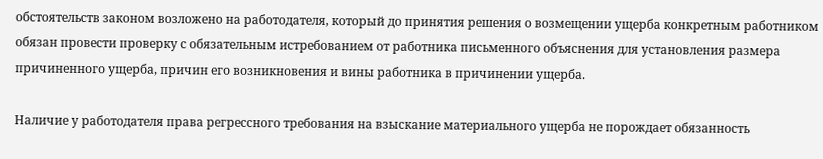обстоятельств законом возложено на работодателя, который до принятия решения о возмещении ущерба конкретным работником обязан провести проверку с обязательным истребованием от работника письменного объяснения для установления размера причиненного ущерба, причин его возникновения и вины работника в причинении ущерба.

Наличие у работодателя права регрессного требования на взыскание материального ущерба не порождает обязанность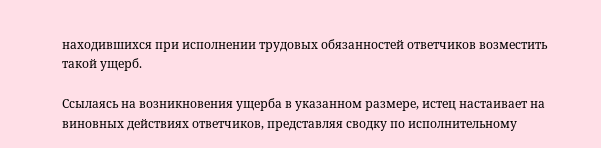находившихся при исполнении трудовых обязанностей ответчиков возместить такой ущерб.

Ссылаясь на возникновения ущерба в указанном размере, истец настаивает на виновных действиях ответчиков, представляя сводку по исполнительному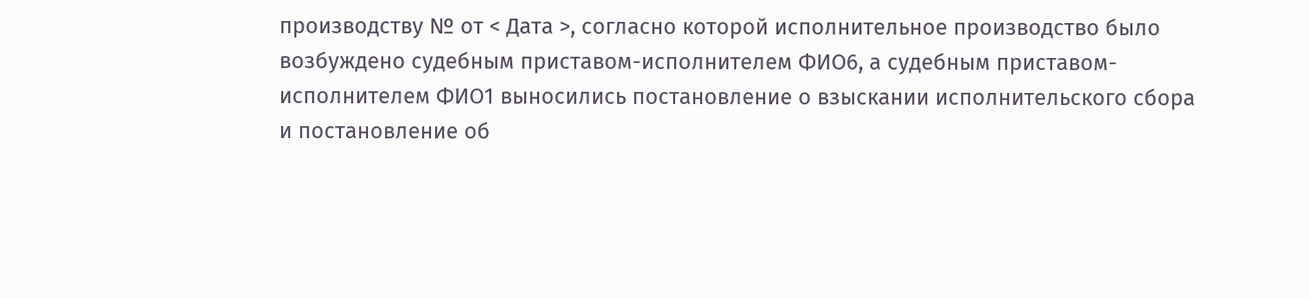производству № от < Дата >, согласно которой исполнительное производство было возбуждено судебным приставом-исполнителем ФИО6, а судебным приставом-исполнителем ФИО1 выносились постановление о взыскании исполнительского сбора и постановление об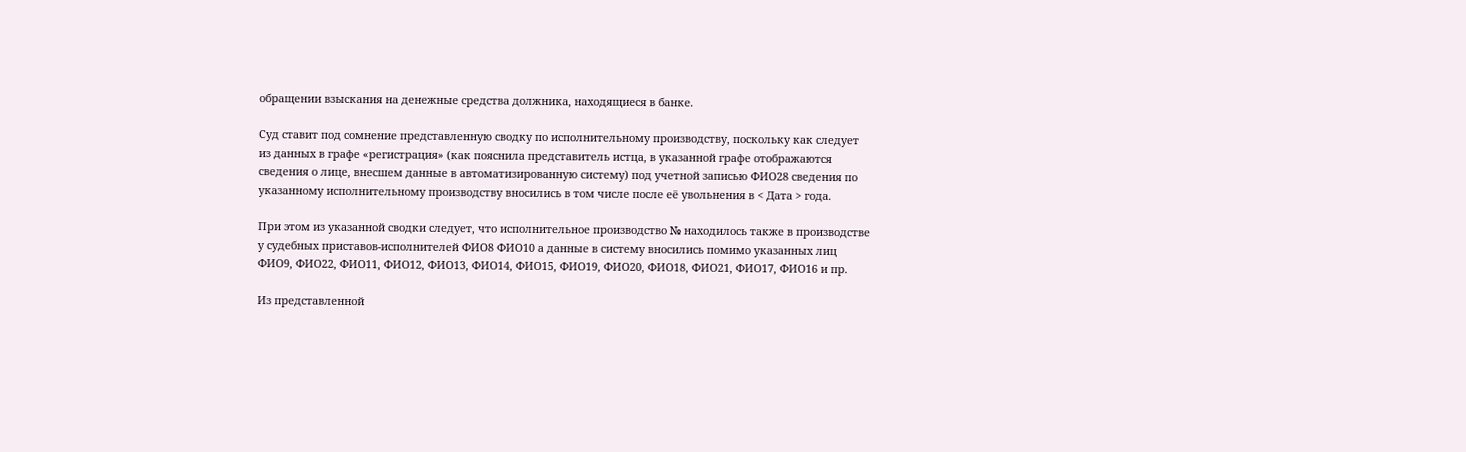обращении взыскания на денежные средства должника, находящиеся в банке.

Суд ставит под сомнение представленную сводку по исполнительному производству, поскольку как следует из данных в графе «регистрация» (как пояснила представитель истца, в указанной графе отображаются сведения о лице, внесшем данные в автоматизированную систему) под учетной записью ФИО28 сведения по указанному исполнительному производству вносились в том числе после её увольнения в < Дата > года.

При этом из указанной сводки следует, что исполнительное производство № находилось также в производстве у судебных приставов-исполнителей ФИО8 ФИО10 а данные в систему вносились помимо указанных лиц ФИО9, ФИО22, ФИО11, ФИО12, ФИО13, ФИО14, ФИО15, ФИО19, ФИО20, ФИО18, ФИО21, ФИО17, ФИО16 и пр.

Из представленной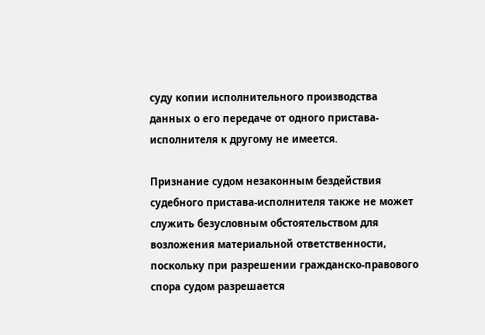суду копии исполнительного производства данных о его передаче от одного пристава-исполнителя к другому не имеется.

Признание судом незаконным бездействия судебного пристава-исполнителя также не может служить безусловным обстоятельством для возложения материальной ответственности, поскольку при разрешении гражданско-правового спора судом разрешается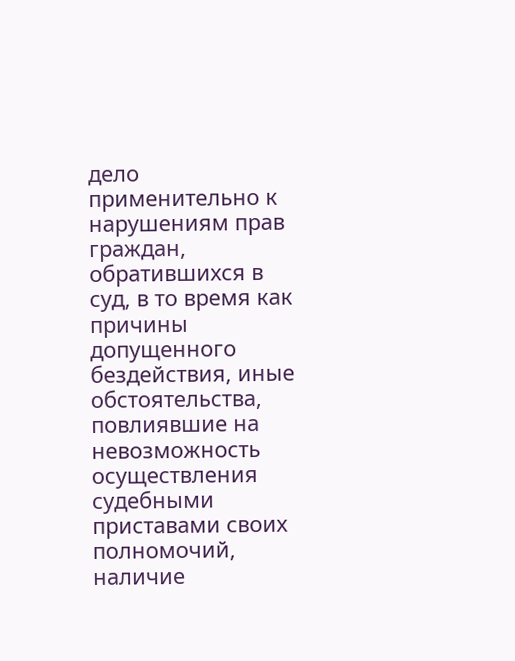дело применительно к нарушениям прав граждан, обратившихся в суд, в то время как причины допущенного бездействия, иные обстоятельства, повлиявшие на невозможность осуществления судебными приставами своих полномочий, наличие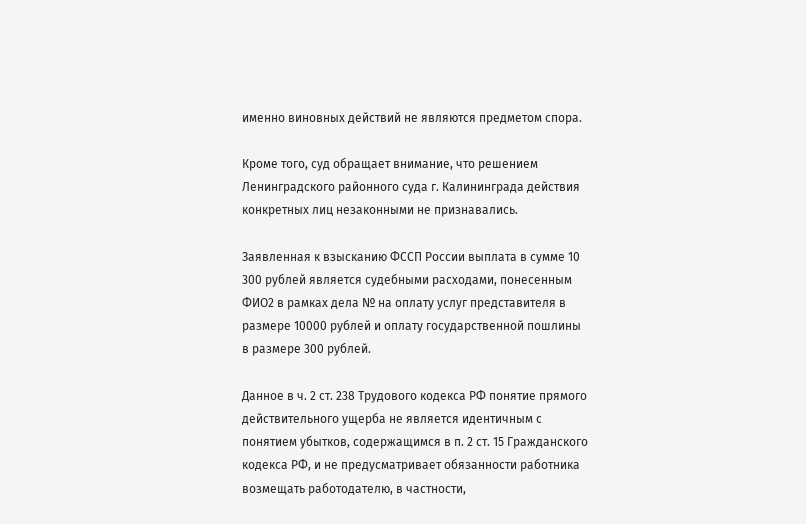именно виновных действий не являются предметом спора.

Кроме того, суд обращает внимание, что решением Ленинградского районного суда г. Калининграда действия конкретных лиц незаконными не признавались.

Заявленная к взысканию ФССП России выплата в сумме 10 300 рублей является судебными расходами, понесенным ФИО2 в рамках дела № на оплату услуг представителя в размере 10000 рублей и оплату государственной пошлины в размере 300 рублей.

Данное в ч. 2 ст. 238 Трудового кодекса РФ понятие прямого действительного ущерба не является идентичным с понятием убытков, содержащимся в п. 2 ст. 15 Гражданского кодекса РФ, и не предусматривает обязанности работника возмещать работодателю, в частности,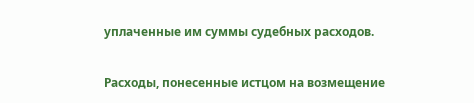уплаченные им суммы судебных расходов.

Расходы, понесенные истцом на возмещение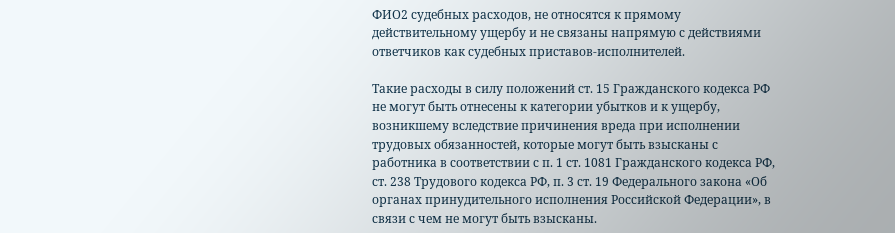ФИО2 судебных расходов, не относятся к прямому действительному ущербу и не связаны напрямую с действиями ответчиков как судебных приставов-исполнителей.

Такие расходы в силу положений ст. 15 Гражданского кодекса РФ не могут быть отнесены к категории убытков и к ущербу, возникшему вследствие причинения вреда при исполнении трудовых обязанностей, которые могут быть взысканы с работника в соответствии с п. 1 ст. 1081 Гражданского кодекса РФ, ст. 238 Трудового кодекса РФ, п. 3 ст. 19 Федерального закона «Об органах принудительного исполнения Российской Федерации», в связи с чем не могут быть взысканы.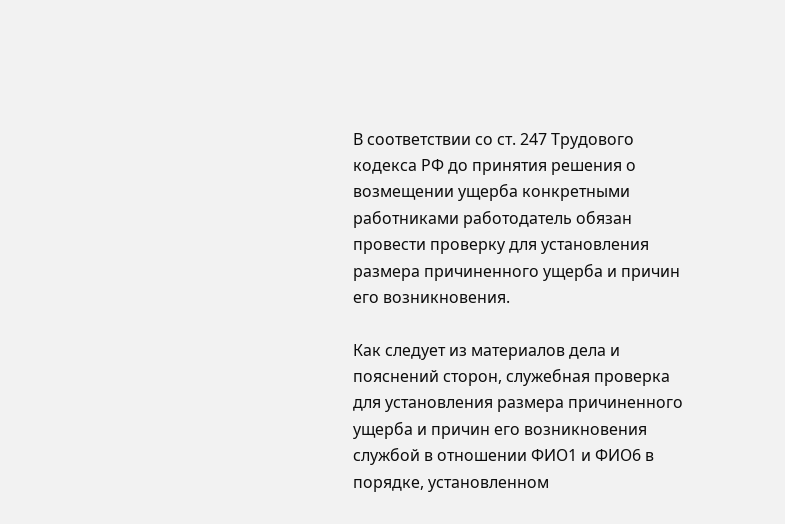В соответствии со ст. 247 Трудового кодекса РФ до принятия решения о возмещении ущерба конкретными работниками работодатель обязан провести проверку для установления размера причиненного ущерба и причин его возникновения.

Как следует из материалов дела и пояснений сторон, служебная проверка для установления размера причиненного ущерба и причин его возникновения службой в отношении ФИО1 и ФИО6 в порядке, установленном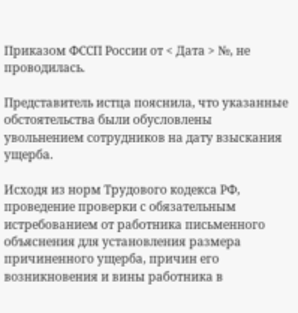Приказом ФССП России от < Дата > №, не проводилась.

Представитель истца пояснила, что указанные обстоятельства были обусловлены увольнением сотрудников на дату взыскания ущерба.

Исходя из норм Трудового кодекса РФ, проведение проверки с обязательным истребованием от работника письменного объяснения для установления размера причиненного ущерба, причин его возникновения и вины работника в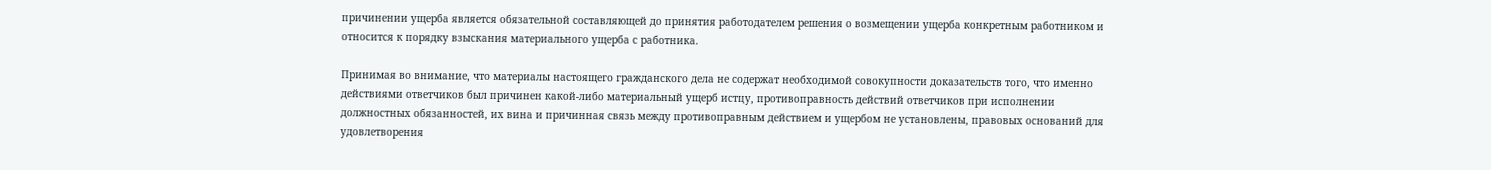причинении ущерба является обязательной составляющей до принятия работодателем решения о возмещении ущерба конкретным работником и относится к порядку взыскания материального ущерба с работника.

Принимая во внимание, что материалы настоящего гражданского дела не содержат необходимой совокупности доказательств того, что именно действиями ответчиков был причинен какой-либо материальный ущерб истцу, противоправность действий ответчиков при исполнении должностных обязанностей, их вина и причинная связь между противоправным действием и ущербом не установлены, правовых оснований для удовлетворения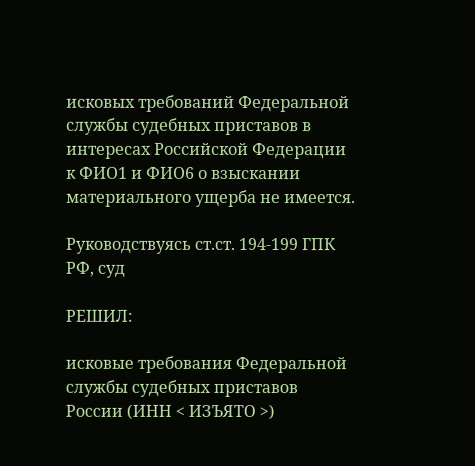исковых требований Федеральной службы судебных приставов в интересах Российской Федерации к ФИО1 и ФИО6 о взыскании материального ущерба не имеется.

Руководствуясь ст.ст. 194-199 ГПК РФ, суд

РЕШИЛ:

исковые требования Федеральной службы судебных приставов России (ИНН < ИЗЪЯТО >)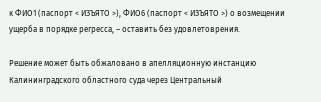к ФИО1 (паспорт < ИЗЪЯТО >), ФИО6 (паспорт < ИЗЪЯТО >) о возмещении ущерба в порядке регресса, – оставить без удовлетоврения.

Решение может быть обжаловано в апелляционную инстанцию Калининградского областного суда через Центральный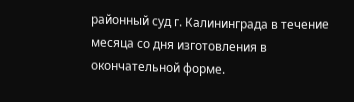районный суд г. Калининграда в течение месяца со дня изготовления в окончательной форме.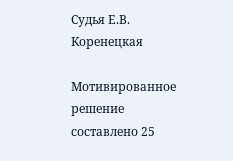Судья Е.В. Коренецкая

Мотивированное решение составлено 25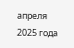апреля 2025 года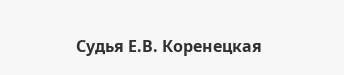Судья Е.В. Коренецкая